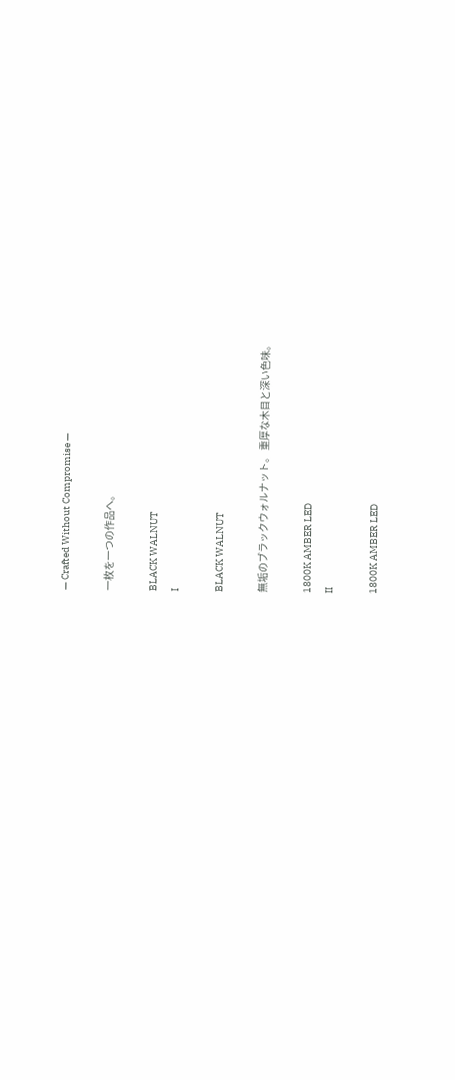— Crafted Without Compromise —

一枚を一つの作品へ。

BLACK WALNUT
I

BLACK WALNUT

無垢のブラックウォルナット。 重厚な木目と深い色味。

1800K AMBER LED
II

1800K AMBER LED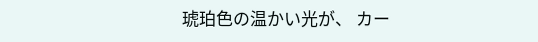琥珀色の温かい光が、 カー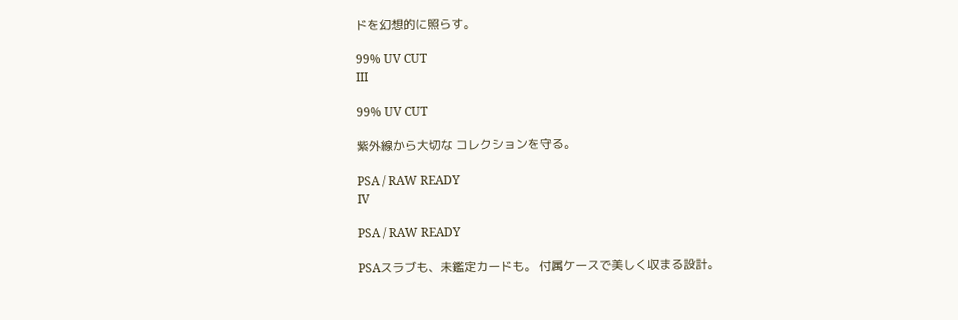ドを幻想的に照らす。

99% UV CUT
III

99% UV CUT

紫外線から大切な コレクションを守る。

PSA / RAW READY
IV

PSA / RAW READY

PSAスラブも、未鑑定カードも。 付属ケースで美しく収まる設計。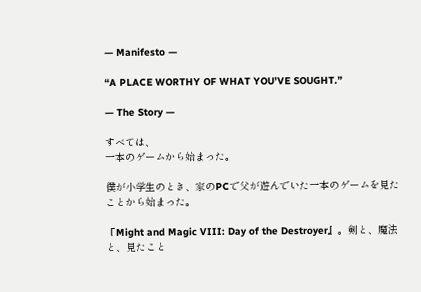— Manifesto —

“A PLACE WORTHY OF WHAT YOU’VE SOUGHT.”

— The Story —

すべては、
一本のゲームから始まった。

僕が小学生のとき、家のPCで父が遊んでいた一本のゲームを見たことから始まった。

『Might and Magic VIII: Day of the Destroyer』。剣と、魔法と、見たこと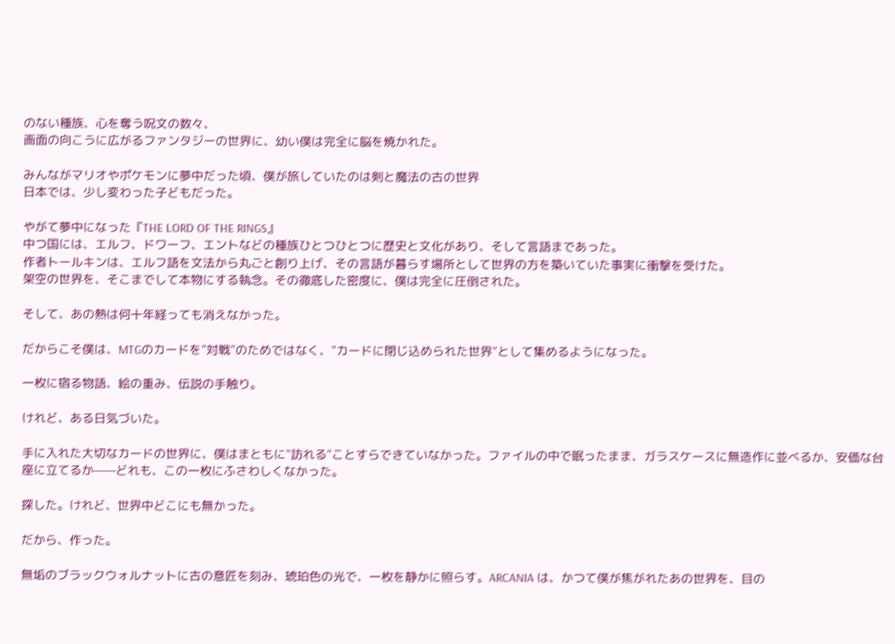のない種族、心を奪う呪文の数々、
画面の向こうに広がるファンタジーの世界に、幼い僕は完全に脳を焼かれた。

みんながマリオやポケモンに夢中だった頃、僕が旅していたのは剣と魔法の古の世界
日本では、少し変わった子どもだった。

やがて夢中になった『THE LORD OF THE RINGS』
中つ国には、エルフ、ドワーフ、エントなどの種族ひとつひとつに歴史と文化があり、そして言語まであった。
作者トールキンは、エルフ語を文法から丸ごと創り上げ、その言語が暮らす場所として世界の方を築いていた事実に衝撃を受けた。
架空の世界を、そこまでして本物にする執念。その徹底した密度に、僕は完全に圧倒された。

そして、あの熱は何十年経っても消えなかった。

だからこそ僕は、MTGのカードを"対戦"のためではなく、"カードに閉じ込められた世界"として集めるようになった。

一枚に宿る物語、絵の重み、伝説の手触り。

けれど、ある日気づいた。

手に入れた大切なカードの世界に、僕はまともに"訪れる"ことすらできていなかった。ファイルの中で眠ったまま、ガラスケースに無造作に並べるか、安価な台座に立てるか——どれも、この一枚にふさわしくなかった。

探した。けれど、世界中どこにも無かった。

だから、作った。

無垢のブラックウォルナットに古の意匠を刻み、琥珀色の光で、一枚を静かに照らす。ARCANIA は、かつて僕が焦がれたあの世界を、目の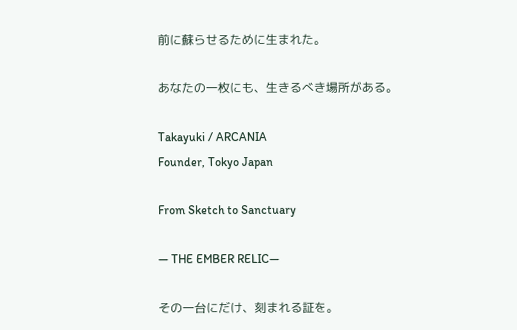前に蘇らせるために生まれた。

あなたの一枚にも、生きるべき場所がある。

Takayuki / ARCANIA
Founder, Tokyo Japan

From Sketch to Sanctuary

— THE EMBER RELIC—

その一台にだけ、刻まれる証を。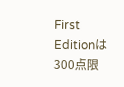First Editionは300点限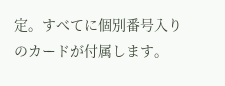定。すべてに個別番号入りのカードが付属します。